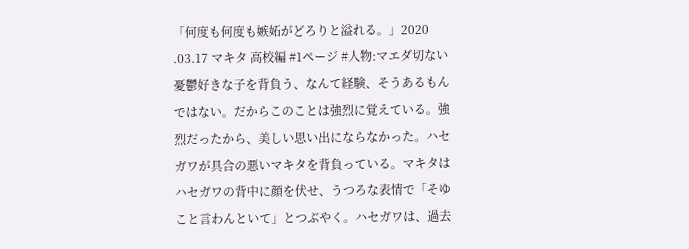「何度も何度も嫉妬がどろりと溢れる。」2020 .03.17 マキタ 高校編 #1ページ #人物:マエダ切ない 憂鬱好きな子を背負う、なんて経験、そうあるもんではない。だからこのことは強烈に覚えている。強烈だったから、美しい思い出にならなかった。ハセガワが具合の悪いマキタを背負っている。マキタはハセガワの背中に顔を伏せ、うつろな表情で「そゆこと言わんといて」とつぶやく。ハセガワは、過去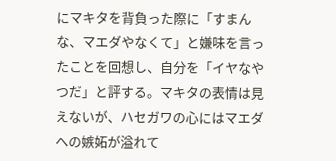にマキタを背負った際に「すまんな、マエダやなくて」と嫌味を言ったことを回想し、自分を「イヤなやつだ」と評する。マキタの表情は見えないが、ハセガワの心にはマエダへの嫉妬が溢れて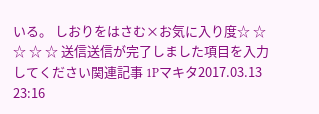いる。 しおりをはさむ×お気に入り度☆ ☆ ☆ ☆ ☆ 送信送信が完了しました項目を入力してください関連記事 1Pマキタ2017.03.13 23:16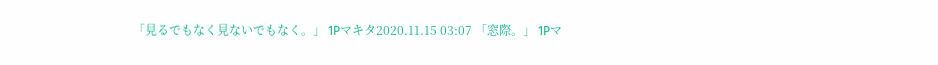「見るでもなく見ないでもなく。」 1Pマキタ2020.11.15 03:07 「窓際。」 1Pマ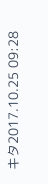キタ2017.10.25 09:28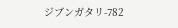ジブンガタリ-782